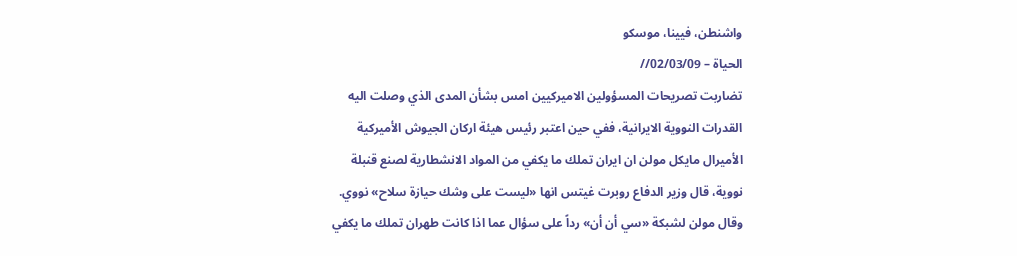واشنطن، فيينا، موسكو
الحياة – 02/03/09//
تضاربت تصريحات المسؤولين الاميركيين امس بشأن المدى الذي وصلت اليه القدرات النووية الايرانية، ففي حين اعتبر رئيس هيئة اركان الجيوش الأميركية الأميرال مايكل مولن ان ايران تملك ما يكفي من المواد الانشطارية لصنع قنبلة نووية، قال وزير الدفاع روبرت غيتس انها «ليست على وشك حيازة سلاح» نووي.
وقال مولن لشبكة «سي أن أن» رداً على سؤال عما اذا كانت طهران تملك ما يكفي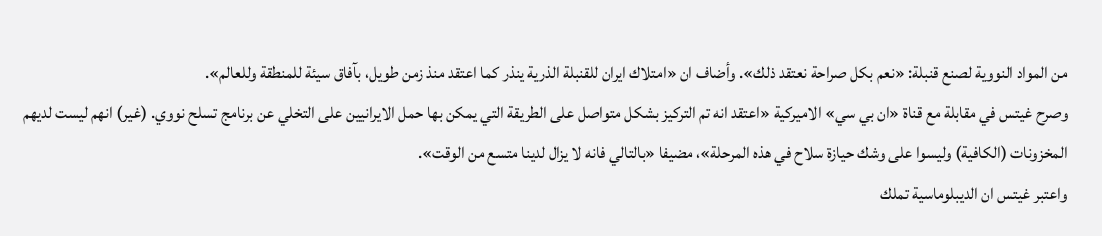من المواد النووية لصنع قنبلة: «نعم بكل صراحة نعتقد ذلك». وأضاف ان «امتلاك ايران للقنبلة الذرية ينذر كما اعتقد منذ زمن طويل، بآفاق سيئة للمنطقة وللعالم».
وصرح غيتس في مقابلة مع قناة «ان بي سي» الاميركية «اعتقد انه تم التركيز بشكل متواصل على الطريقة التي يمكن بها حمل الايرانيين على التخلي عن برنامج تسلح نووي. (غير) انهم ليست لديهم المخزونات (الكافية) وليسوا على وشك حيازة سلاح في هذه المرحلة»، مضيفا «بالتالي فانه لا يزال لدينا متسع من الوقت».
واعتبر غيتس ان الديبلوماسية تملك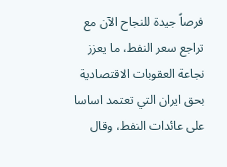فرصاً جيدة للنجاح الآن مع تراجع سعر النفط، ما يعزز نجاعة العقوبات الاقتصادية بحق ايران التي تعتمد اساسا على عائدات النفط، وقال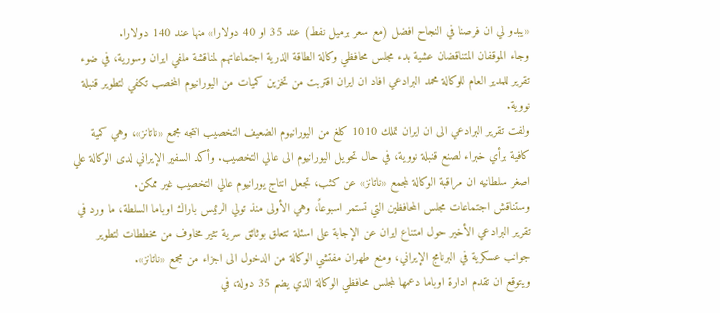«يبدو لي ان فرصنا في النجاح افضل (مع سعر برميل نفط) عند 35 او 40 دولارا» منها عند 140 دولارا.
وجاء الموقفان المتناقضان عشية بدء مجلس محافظي وكالة الطاقة الذرية اجتماعاتهم لمناقشة ملفي ايران وسورية، في ضوء تقرير للمدير العام للوكالة محمد البرادعي افاد ان ايران اقتربت من تخزين كميات من اليورانيوم المخصب تكفي لتطوير قنبلة نووية.
ولفت تقرير البرادعي الى ان ايران تملك 1010 كلغ من اليورانيوم الضعيف التخصيب انتجه مجمع «ناتانز»، وهي كمية كافية برأي خبراء لصنع قنبلة نووية، في حال تحويل اليورانيوم الى عالي التخصيب. وأكد السفير الإيراني لدى الوكالة علي اصغر سلطانيه ان مراقبة الوكالة لمجمع «ناتانز» عن كثب، تجعل انتاج يورانيوم عالي التخصيب غير ممكن.
وستناقش اجتماعات مجلس المحافظين التي تستمر اسبوعاً، وهي الأولى منذ تولي الرئيس باراك اوباما السلطة، ما ورد في تقرير البرادعي الأخير حول امتناع ايران عن الإجابة على اسئلة تتعلق بوثائق سرية تثير مخاوف من مخططات لتطوير جوانب عسكرية في البرنامج الإيراني، ومنع طهران مفتشي الوكالة من الدخول الى اجزاء من مجمع «ناتانز».
ويتوقع ان تقدم ادارة اوباما دعمها لمجلس محافظي الوكالة الذي يضم 35 دولة، في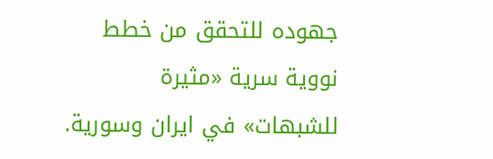جهوده للتحقق من خطط نووية سرية «مثيرة للشبهات» في ايران وسورية.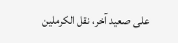على صعيد آخر، نقل الكرملين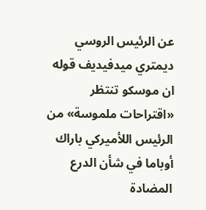عن الرئيس الروسي ديمتري ميدفيديف قوله ان موسكو تنتظر «اقتراحات ملموسة» من الرئيس اللأميركي باراك أوباما في شأن الدرع المضادة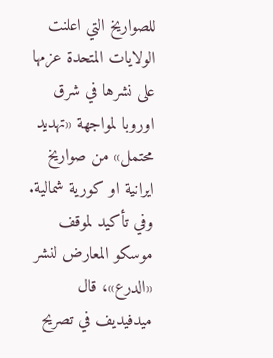للصواريخ التي اعلنت الولايات المتحدة عزمها على نشرها في شرق اوروبا لمواجهة «تهديد محتمل» من صواريخ ايرانية او كورية شمالية.
وفي تأكيد لموقف موسكو المعارض لنشر «الدرع»، قال ميدفيديف في تصريح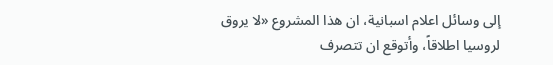إلى وسائل اعلام اسبانية، ان هذا المشروع «لا يروق لروسيا اطلاقاً، وأتوقع ان تتصرف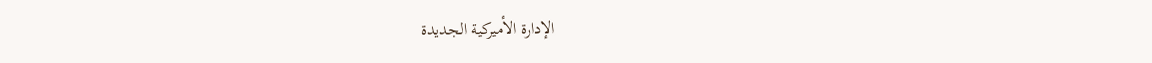الإدارة الأميركية الجديدة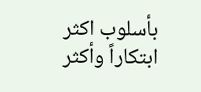بأسلوب اكثر ابتكاراً وأكثر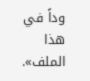وداً في هذا الملف».